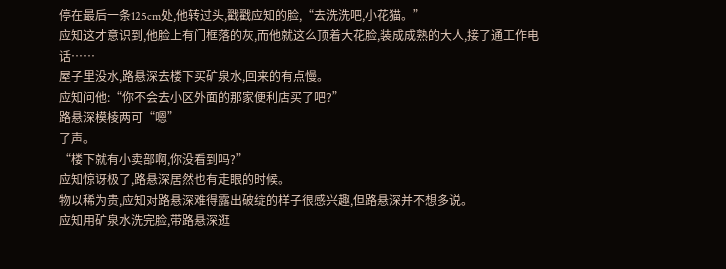停在最后一条125cm处,他转过头,戳戳应知的脸,“去洗洗吧,小花猫。”
应知这才意识到,他脸上有门框落的灰,而他就这么顶着大花脸,装成成熟的大人,接了通工作电话……
屋子里没水,路悬深去楼下买矿泉水,回来的有点慢。
应知问他:“你不会去小区外面的那家便利店买了吧?”
路悬深模棱两可“嗯”
了声。
“楼下就有小卖部啊,你没看到吗?”
应知惊讶极了,路悬深居然也有走眼的时候。
物以稀为贵,应知对路悬深难得露出破绽的样子很感兴趣,但路悬深并不想多说。
应知用矿泉水洗完脸,带路悬深逛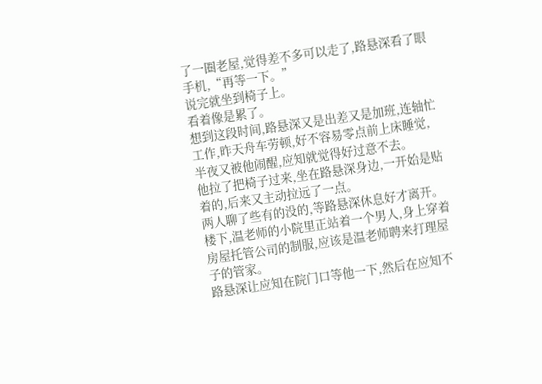了一圈老屋,觉得差不多可以走了,路悬深看了眼手机,“再等一下。”
说完就坐到椅子上。
看着像是累了。
想到这段时间,路悬深又是出差又是加班,连轴忙工作,昨天舟车劳顿,好不容易零点前上床睡觉,半夜又被他闹醒,应知就觉得好过意不去。
他拉了把椅子过来,坐在路悬深身边,一开始是贴着的,后来又主动拉远了一点。
两人聊了些有的没的,等路悬深休息好才离开。
楼下,温老师的小院里正站着一个男人,身上穿着房屋托管公司的制服,应该是温老师聘来打理屋子的管家。
路悬深让应知在院门口等他一下,然后在应知不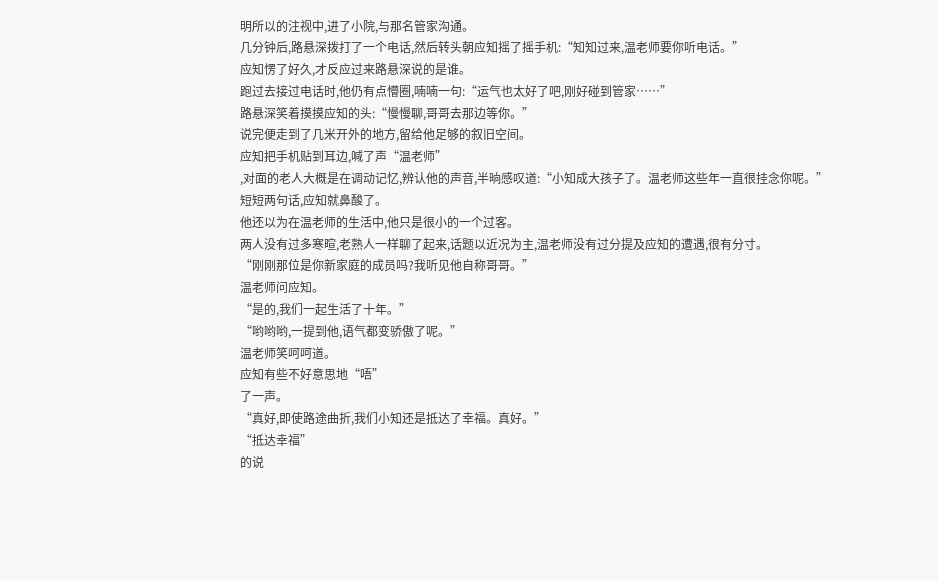明所以的注视中,进了小院,与那名管家沟通。
几分钟后,路悬深拨打了一个电话,然后转头朝应知摇了摇手机:“知知过来,温老师要你听电话。”
应知愣了好久,才反应过来路悬深说的是谁。
跑过去接过电话时,他仍有点懵圈,喃喃一句:“运气也太好了吧,刚好碰到管家……”
路悬深笑着摸摸应知的头:“慢慢聊,哥哥去那边等你。”
说完便走到了几米开外的地方,留给他足够的叙旧空间。
应知把手机贴到耳边,喊了声“温老师”
,对面的老人大概是在调动记忆,辨认他的声音,半晌感叹道:“小知成大孩子了。温老师这些年一直很挂念你呢。”
短短两句话,应知就鼻酸了。
他还以为在温老师的生活中,他只是很小的一个过客。
两人没有过多寒暄,老熟人一样聊了起来,话题以近况为主,温老师没有过分提及应知的遭遇,很有分寸。
“刚刚那位是你新家庭的成员吗?我听见他自称哥哥。”
温老师问应知。
“是的,我们一起生活了十年。”
“哟哟哟,一提到他,语气都变骄傲了呢。”
温老师笑呵呵道。
应知有些不好意思地“唔”
了一声。
“真好,即使路途曲折,我们小知还是抵达了幸福。真好。”
“抵达幸福”
的说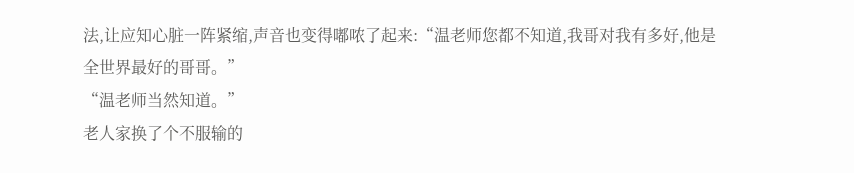法,让应知心脏一阵紧缩,声音也变得嘟哝了起来:“温老师您都不知道,我哥对我有多好,他是全世界最好的哥哥。”
“温老师当然知道。”
老人家换了个不服输的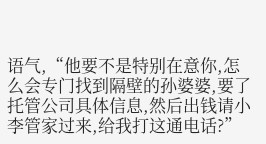语气,“他要不是特别在意你,怎么会专门找到隔壁的孙婆婆,要了托管公司具体信息,然后出钱请小李管家过来,给我打这通电话?”